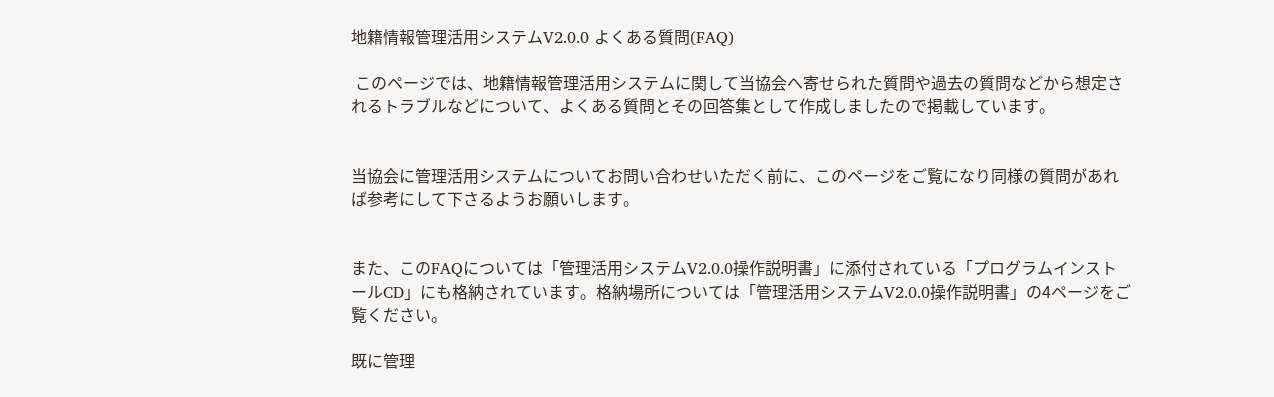地籍情報管理活用システムV2.0.0 よくある質問(FAQ)

 このページでは、地籍情報管理活用システムに関して当協会へ寄せられた質問や過去の質問などから想定されるトラブルなどについて、よくある質問とその回答集として作成しましたので掲載しています。


当協会に管理活用システムについてお問い合わせいただく前に、このページをご覧になり同様の質問があれば参考にして下さるようお願いします。


また、このFAQについては「管理活用システムV2.0.0操作説明書」に添付されている「プログラムインストールCD」にも格納されています。格納場所については「管理活用システムV2.0.0操作説明書」の4ページをご覧ください。

既に管理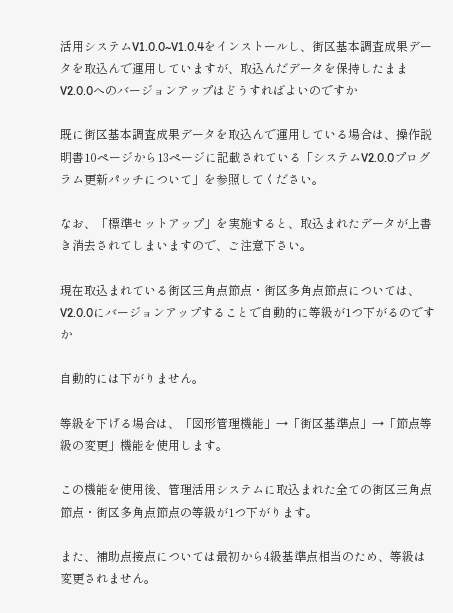活用システムV1.0.0~V1.0.4をインストールし、街区基本調査成果データを取込んで運用していますが、取込んだデータを保持したままV2.0.0へのバージョンアップはどうすればよいのですか

既に街区基本調査成果データを取込んで運用している場合は、操作説明書10ページから13ページに記載されている「システムV2.0.0プログラム更新パッチについて」を参照してください。

なお、「標準セットアップ」を実施すると、取込まれたデータが上書き消去されてしまいますので、ご注意下さい。

現在取込まれている街区三角点節点・街区多角点節点については、V2.0.0にバージョンアップすることで自動的に等級が1つ下がるのですか

自動的には下がりません。

等級を下げる場合は、「図形管理機能」→「街区基準点」→「節点等級の変更」機能を使用します。

この機能を使用後、管理活用システムに取込まれた全ての街区三角点節点・街区多角点節点の等級が1つ下がります。

また、補助点接点については最初から4級基準点相当のため、等級は変更されません。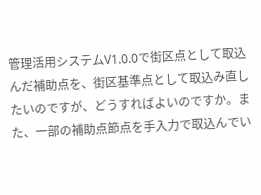管理活用システムV1.0.0で街区点として取込んだ補助点を、街区基準点として取込み直したいのですが、どうすればよいのですか。また、一部の補助点節点を手入力で取込んでい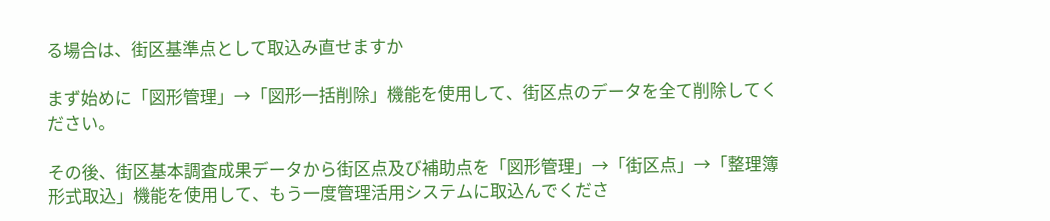る場合は、街区基準点として取込み直せますか

まず始めに「図形管理」→「図形一括削除」機能を使用して、街区点のデータを全て削除してください。

その後、街区基本調査成果データから街区点及び補助点を「図形管理」→「街区点」→「整理簿形式取込」機能を使用して、もう一度管理活用システムに取込んでくださ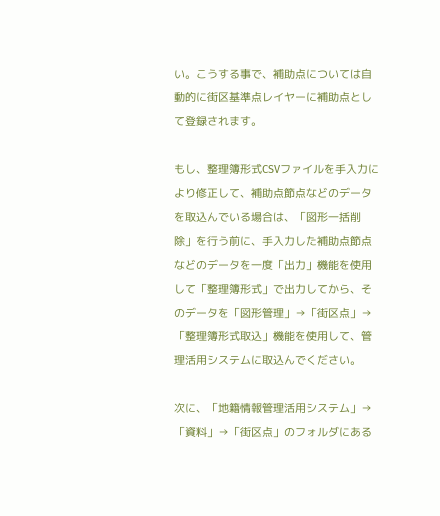い。こうする事で、補助点については自動的に街区基準点レイヤーに補助点として登録されます。

もし、整理簿形式CSVファイルを手入力により修正して、補助点節点などのデータを取込んでいる場合は、「図形一括削除」を行う前に、手入力した補助点節点などのデータを一度「出力」機能を使用して「整理簿形式」で出力してから、そのデータを「図形管理」→「街区点」→「整理簿形式取込」機能を使用して、管理活用システムに取込んでください。

次に、「地籍情報管理活用システム」→「資料」→「街区点」のフォルダにある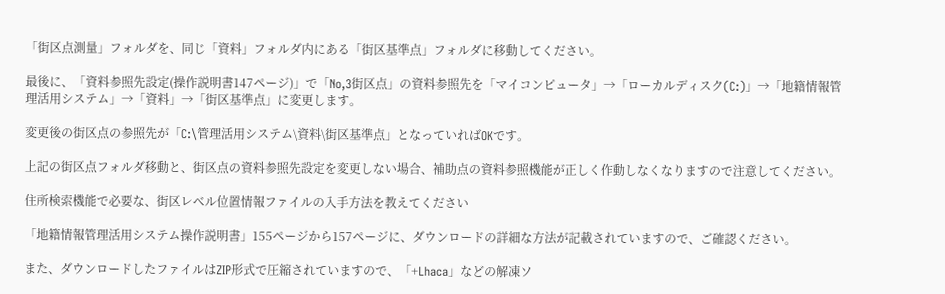「街区点測量」フォルダを、同じ「資料」フォルダ内にある「街区基準点」フォルダに移動してください。

最後に、「資料参照先設定(操作説明書147ページ)」で「No,3街区点」の資料参照先を「マイコンピュータ」→「ローカルディスク(C:)」→「地籍情報管理活用システム」→「資料」→「街区基準点」に変更します。

変更後の街区点の参照先が「C:\管理活用システム\資料\街区基準点」となっていればOKです。

上記の街区点フォルダ移動と、街区点の資料参照先設定を変更しない場合、補助点の資料参照機能が正しく作動しなくなりますので注意してください。

住所検索機能で必要な、街区レベル位置情報ファイルの入手方法を教えてください

「地籍情報管理活用システム操作説明書」155ページから157ページに、ダウンロードの詳細な方法が記載されていますので、ご確認ください。

また、ダウンロードしたファイルはZIP形式で圧縮されていますので、「+Lhaca」などの解凍ソ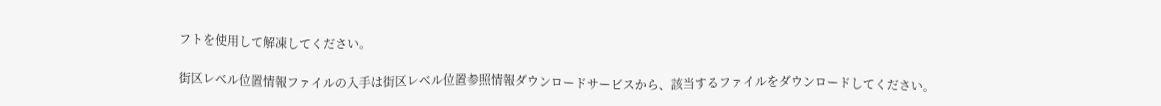フトを使用して解凍してください。

街区レベル位置情報ファイルの入手は街区レベル位置参照情報ダウンロードサービスから、該当するファイルをダウンロードしてください。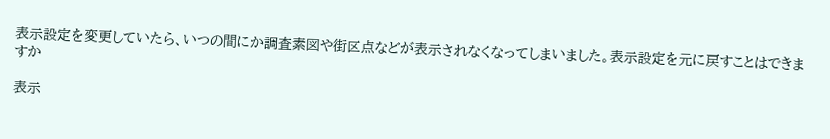表示設定を変更していたら、いつの間にか調査素図や街区点などが表示されなくなってしまいました。表示設定を元に戻すことはできますか

表示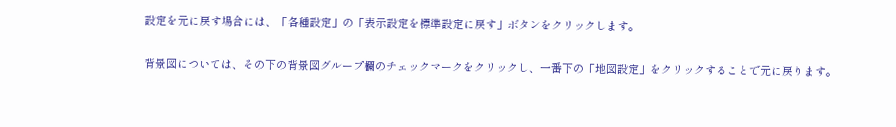設定を元に戻す場合には、「各種設定」の「表示設定を標準設定に戻す」ボタンをクリックします。

背景図については、その下の背景図グループ欄のチェックマークをクリックし、一番下の「地図設定」をクリックすることで元に戻ります。